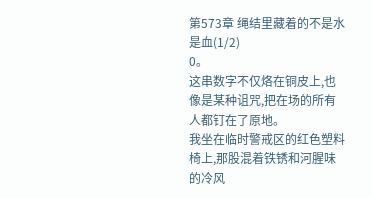第573章 绳结里藏着的不是水是血(1/2)
0。
这串数字不仅烙在铜皮上,也像是某种诅咒,把在场的所有人都钉在了原地。
我坐在临时警戒区的红色塑料椅上,那股混着铁锈和河腥味的冷风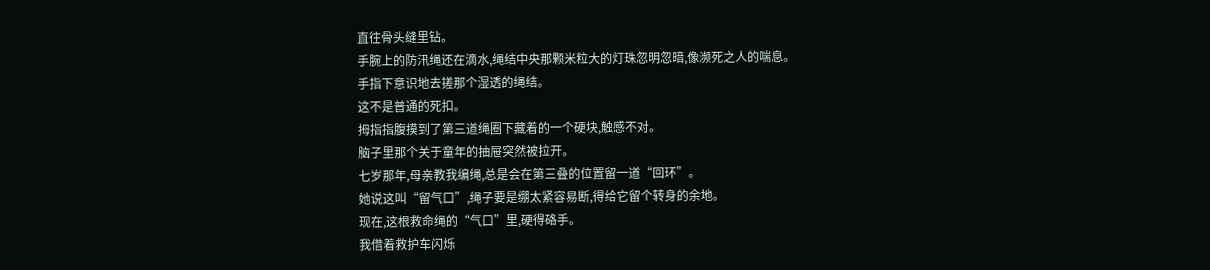直往骨头缝里钻。
手腕上的防汛绳还在滴水,绳结中央那颗米粒大的灯珠忽明忽暗,像濒死之人的喘息。
手指下意识地去搓那个湿透的绳结。
这不是普通的死扣。
拇指指腹摸到了第三道绳圈下藏着的一个硬块,触感不对。
脑子里那个关于童年的抽屉突然被拉开。
七岁那年,母亲教我编绳,总是会在第三叠的位置留一道“回环”。
她说这叫“留气口”,绳子要是绷太紧容易断,得给它留个转身的余地。
现在,这根救命绳的“气口”里,硬得硌手。
我借着救护车闪烁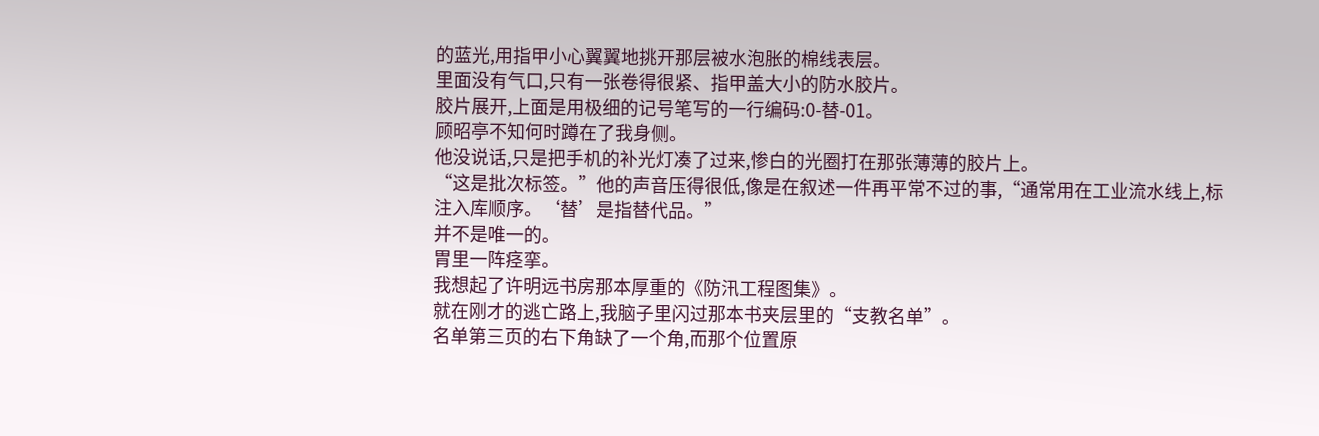的蓝光,用指甲小心翼翼地挑开那层被水泡胀的棉线表层。
里面没有气口,只有一张卷得很紧、指甲盖大小的防水胶片。
胶片展开,上面是用极细的记号笔写的一行编码:0-替-01。
顾昭亭不知何时蹲在了我身侧。
他没说话,只是把手机的补光灯凑了过来,惨白的光圈打在那张薄薄的胶片上。
“这是批次标签。”他的声音压得很低,像是在叙述一件再平常不过的事,“通常用在工业流水线上,标注入库顺序。‘替’是指替代品。”
并不是唯一的。
胃里一阵痉挛。
我想起了许明远书房那本厚重的《防汛工程图集》。
就在刚才的逃亡路上,我脑子里闪过那本书夹层里的“支教名单”。
名单第三页的右下角缺了一个角,而那个位置原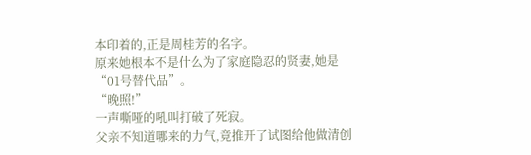本印着的,正是周桂芳的名字。
原来她根本不是什么为了家庭隐忍的贤妻,她是“01号替代品”。
“晚照!”
一声嘶哑的吼叫打破了死寂。
父亲不知道哪来的力气,竟推开了试图给他做清创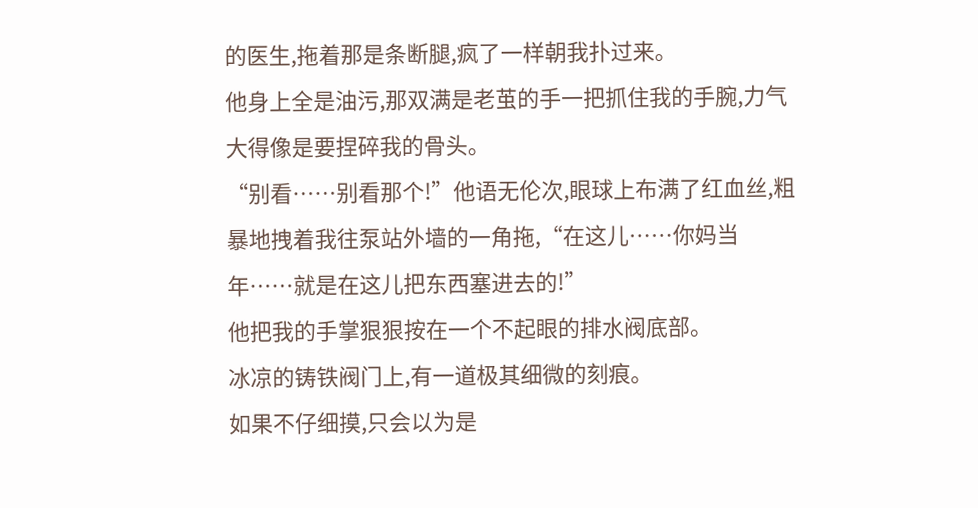的医生,拖着那是条断腿,疯了一样朝我扑过来。
他身上全是油污,那双满是老茧的手一把抓住我的手腕,力气大得像是要捏碎我的骨头。
“别看……别看那个!”他语无伦次,眼球上布满了红血丝,粗暴地拽着我往泵站外墙的一角拖,“在这儿……你妈当年……就是在这儿把东西塞进去的!”
他把我的手掌狠狠按在一个不起眼的排水阀底部。
冰凉的铸铁阀门上,有一道极其细微的刻痕。
如果不仔细摸,只会以为是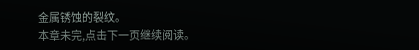金属锈蚀的裂纹。
本章未完,点击下一页继续阅读。